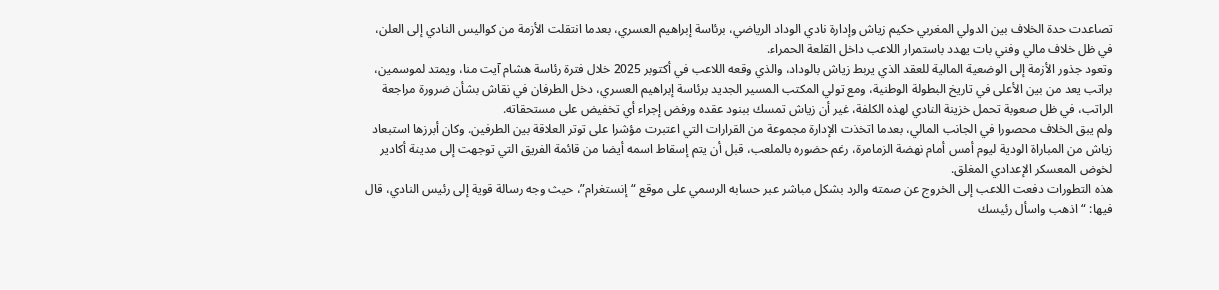تصاعدت حدة الخلاف بين الدولي المغربي حكيم زياش وإدارة نادي الوداد الرياضي، برئاسة إبراهيم العسري، بعدما انتقلت الأزمة من كواليس النادي إلى العلن، في ظل خلاف مالي وفني بات يهدد باستمرار اللاعب داخل القلعة الحمراء.
وتعود جذور الأزمة إلى الوضعية المالية للعقد الذي يربط زياش بالوداد، والذي وقعه اللاعب في أكتوبر 2025 خلال فترة رئاسة هشام آيت منا، ويمتد لموسمين، براتب يعد من بين الأعلى في تاريخ البطولة الوطنية، ومع تولي المكتب المسير الجديد برئاسة إبراهيم العسري، دخل الطرفان في نقاش بشأن ضرورة مراجعة الراتب، في ظل صعوبة تحمل خزينة النادي لهذه الكلفة، غير أن زياش تمسك ببنود عقده ورفض إجراء أي تخفيض على مستحقاته.
ولم يبق الخلاف محصورا في الجانب المالي، بعدما اتخذت الإدارة مجموعة من القرارات التي اعتبرت مؤشرا على توتر العلاقة بين الطرفين. وكان أبرزها استبعاد زياش من المباراة الودية ليوم أمس أمام نهضة الزمامرة، رغم حضوره بالملعب، قبل أن يتم إسقاط اسمه أيضا من قائمة الفريق التي توجهت إلى مدينة أكادير لخوض المعسكر الإعدادي المغلق.
هذه التطورات دفعت اللاعب إلى الخروج عن صمته والرد بشكل مباشر عبر حسابه الرسمي على موقع “إنستغرام”، حيث وجه رسالة قوية إلى رئيس النادي، قال فيها: “اذهب واسأل رئيسك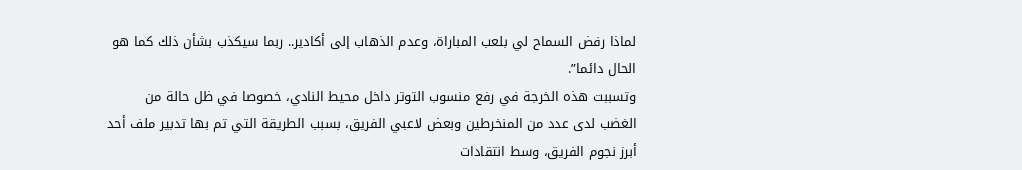لماذا رفض السماح لي بلعب المباراة، وعدم الذهاب إلى أكادير.. ربما سيكذب بشأن ذلك كما هو الحال دائما”.
وتسببت هذه الخرجة في رفع منسوب التوتر داخل محيط النادي، خصوصا في ظل حالة من الغضب لدى عدد من المنخرطين وبعض لاعبي الفريق، بسبب الطريقة التي تم بها تدبير ملف أحد أبرز نجوم الفريق، وسط انتقادات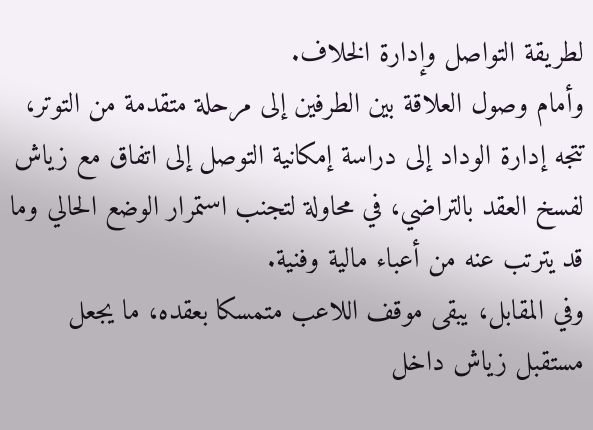لطريقة التواصل وإدارة الخلاف.
وأمام وصول العلاقة بين الطرفين إلى مرحلة متقدمة من التوتر، تتجه إدارة الوداد إلى دراسة إمكانية التوصل إلى اتفاق مع زياش لفسخ العقد بالتراضي، في محاولة لتجنب استمرار الوضع الحالي وما قد يترتب عنه من أعباء مالية وفنية.
وفي المقابل، يبقى موقف اللاعب متمسكا بعقده، ما يجعل مستقبل زياش داخل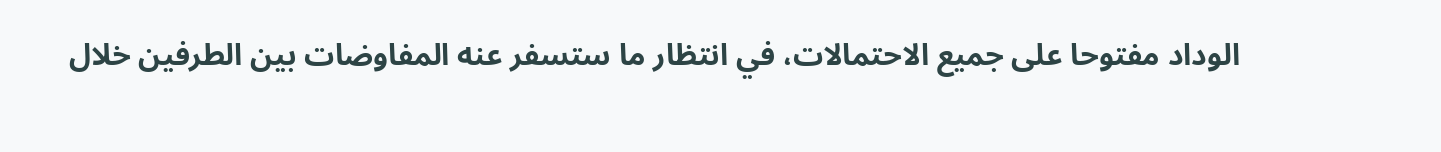الوداد مفتوحا على جميع الاحتمالات، في انتظار ما ستسفر عنه المفاوضات بين الطرفين خلال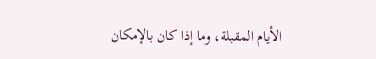الأيام المقبلة، وما إذا كان بالإمكان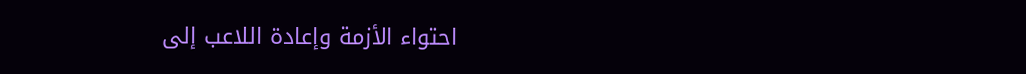احتواء الأزمة وإعادة اللاعب إلى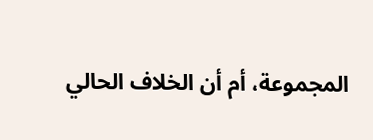المجموعة، أم أن الخلاف الحالي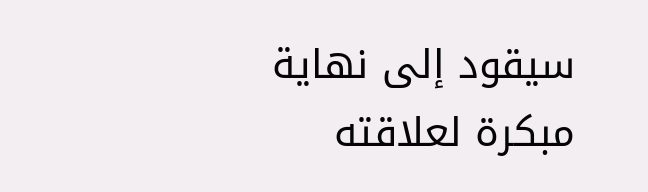سيقود إلى نهاية مبكرة لعلاقته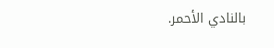بالنادي الأحمر.